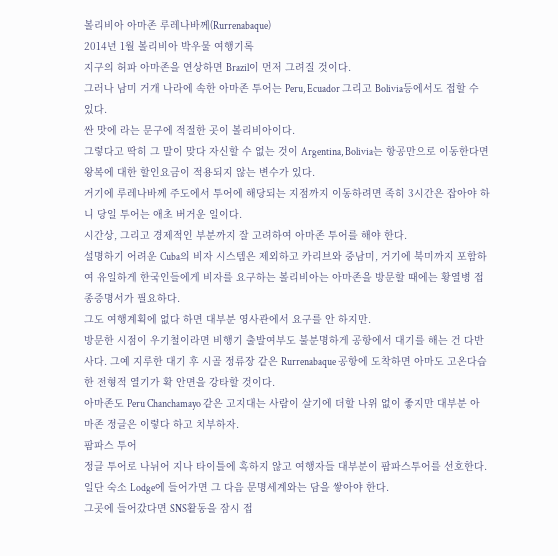볼리비아 아마존 루레나바께(Rurrenabaque)
2014년 1월 볼리비아 박우물 여행기록
지구의 허파 아마존을 연상하면 Brazil이 먼저 그려질 것이다.
그러나 남미 거개 나라에 속한 아마존 투어는 Peru, Ecuador 그리고 Bolivia등에서도 접할 수 있다.
싼 맛에 라는 문구에 적절한 곳이 볼리비아이다.
그렇다고 딱히 그 말이 맞다 자신할 수 없는 것이 Argentina, Bolivia는 항공만으로 이동한다면 왕복에 대한 할인요금이 적용되지 않는 변수가 있다.
거기에 루레나바께 주도에서 투어에 해당되는 지점까지 이동하려면 족히 3시간은 잡아야 하니 당일 투어는 애초 버거운 일이다.
시간상, 그리고 경제적인 부분까지 잘 고려하여 아마존 투어를 해야 한다.
설명하기 어려운 Cuba의 비자 시스템은 제외하고 카리브와 중남미, 거기에 북미까지 포함하여 유일하게 한국인들에게 비자를 요구하는 볼리비아는 아마존을 방문할 때에는 황열병 접종증명서가 필요하다.
그도 여행계획에 없다 하면 대부분 영사관에서 요구를 안 하지만.
방문한 시점이 우기철이라면 비행기 출발여부도 불분명하게 공항에서 대기를 해는 건 다반사다. 그예 지루한 대기 후 시골 정류장 같은 Rurrenabaque 공항에 도착하면 아마도 고온다습한 전형적 열기가 확 안면을 강타할 것이다.
아마존도 Peru Chanchamayo 같은 고지대는 사람이 살기에 더할 나위 없이 좋지만 대부분 아마존 정글은 이렇다 하고 치부하자.
팜파스 투어
정글 투어로 나뉘어 지나 타이틀에 혹하지 않고 여행자들 대부분이 팜파스투어를 선호한다.
일단 숙소 Lodge에 들어가면 그 다음 문명세계와는 담을 쌓아야 한다.
그곳에 들어갔다면 SNS활동을 잠시 접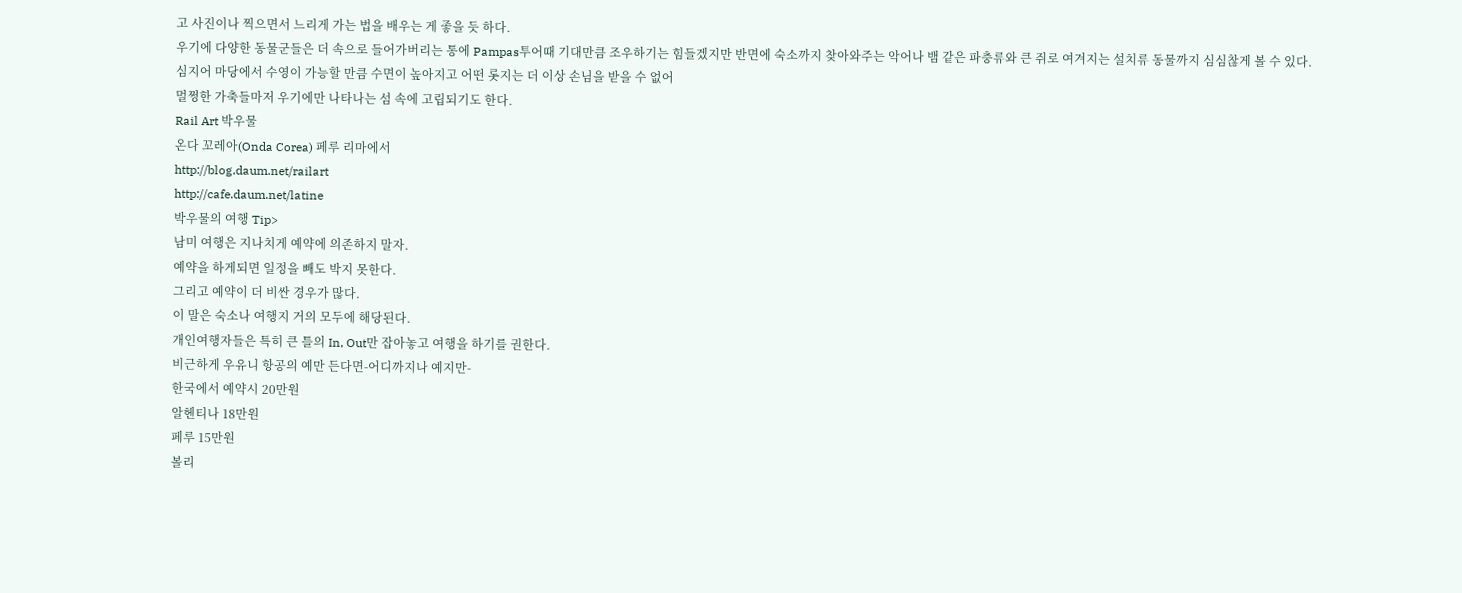고 사진이나 찍으면서 느리게 가는 법을 배우는 게 좋을 듯 하다.
우기에 다양한 동물군들은 더 속으로 들어가버리는 통에 Pampas투어때 기대만큼 조우하기는 힘들겠지만 반면에 숙소까지 찾아와주는 악어나 뱀 같은 파충류와 큰 쥐로 여겨지는 설치류 동물까지 심심찮게 볼 수 있다.
심지어 마당에서 수영이 가능할 만큼 수면이 높아지고 어떤 롯지는 더 이상 손님을 받을 수 없어
멀쩡한 가축들마저 우기에만 나타나는 섬 속에 고립되기도 한다.
Rail Art 박우물
온다 꼬레아(Onda Corea) 페루 리마에서
http://blog.daum.net/railart
http://cafe.daum.net/latine
박우물의 여행 Tip>
남미 여행은 지나치게 예약에 의존하지 말자.
예약을 하게되면 일정을 빼도 박지 못한다.
그리고 예약이 더 비싼 경우가 많다.
이 말은 숙소나 여행지 거의 모두에 해당된다.
개인여행자들은 특히 큰 틀의 In, Out만 잡아놓고 여행을 하기를 권한다.
비근하게 우유니 항공의 예만 든다면-어디까지나 예지만-
한국에서 예약시 20만원
알헨티나 18만원
페루 15만원
볼리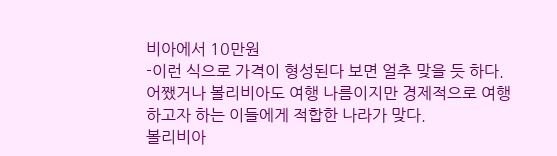비아에서 10만원
-이런 식으로 가격이 형성된다 보면 얼추 맞을 듯 하다.
어쨌거나 볼리비아도 여행 나름이지만 경제적으로 여행하고자 하는 이들에게 적합한 나라가 맞다.
볼리비아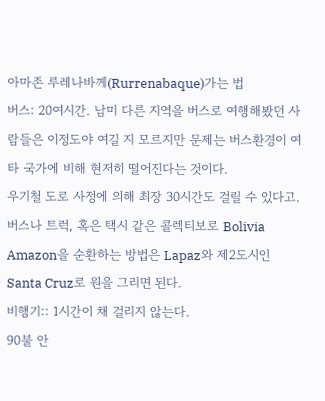아마존 루레나바께(Rurrenabaque)가는 법
버스: 20여시간. 남미 다른 지역을 버스로 여행해봤던 사람들은 이정도야 여길 지 모르지만 문제는 버스환경이 여타 국가에 비해 현저히 떨어진다는 것이다.
우기철 도로 사정에 의해 최장 30시간도 걸릴 수 있다고.
버스나 트럭, 혹은 택시 같은 콜렉티보로 Bolivia Amazon을 순환하는 방법은 Lapaz와 제2도시인 Santa Cruz로 원을 그리면 된다.
비행기:: 1시간이 채 걸리지 않는다.
90불 안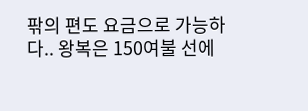팎의 편도 요금으로 가능하다.. 왕복은 150여불 선에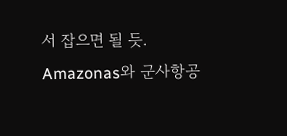서 잡으면 될 듯.
Amazonas와 군사항공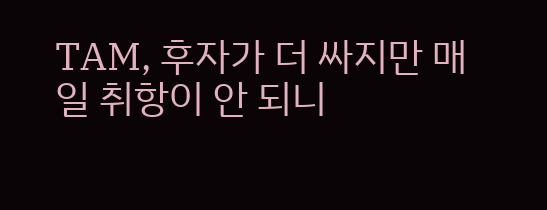TAM, 후자가 더 싸지만 매일 취항이 안 되니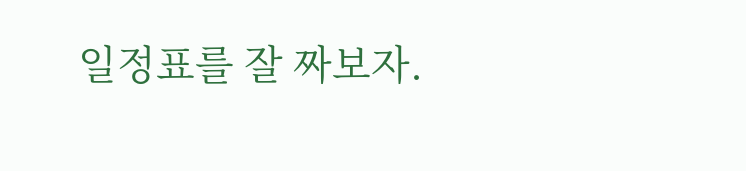일정표를 잘 짜보자.